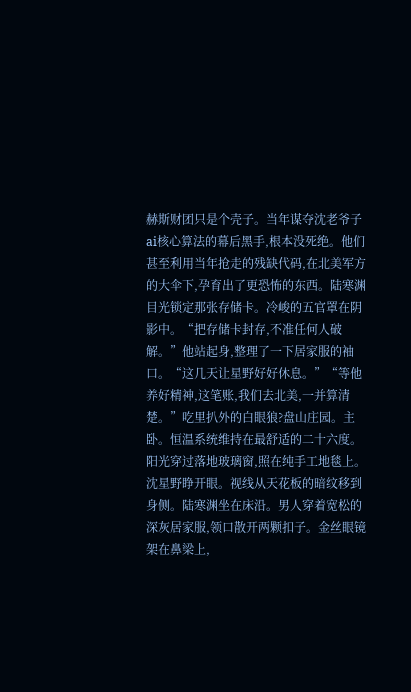赫斯财团只是个壳子。当年谋夺沈老爷子ai核心算法的幕后黑手,根本没死绝。他们甚至利用当年抢走的残缺代码,在北美军方的大伞下,孕育出了更恐怖的东西。陆寒渊目光锁定那张存储卡。冷峻的五官罩在阴影中。“把存储卡封存,不准任何人破解。”他站起身,整理了一下居家服的袖口。“这几天让星野好好休息。”“等他养好精神,这笔账,我们去北美,一并算清楚。”吃里扒外的白眼狼?盘山庄园。主卧。恒温系统维持在最舒适的二十六度。阳光穿过落地玻璃窗,照在纯手工地毯上。沈星野睁开眼。视线从天花板的暗纹移到身侧。陆寒渊坐在床沿。男人穿着宽松的深灰居家服,领口散开两颗扣子。金丝眼镜架在鼻梁上,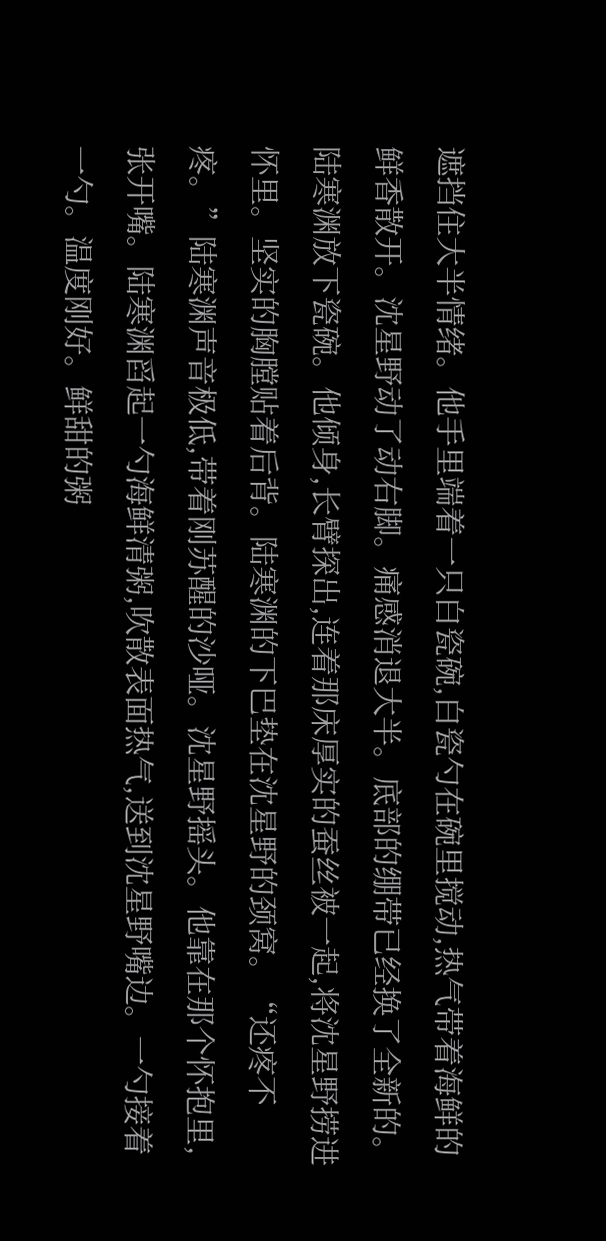遮挡住大半情绪。他手里端着一只白瓷碗,白瓷勺在碗里搅动,热气带着海鲜的鲜香散开。沈星野动了动右脚。痛感消退大半。底部的绷带已经换了全新的。陆寒渊放下瓷碗。他倾身,长臂探出,连着那床厚实的蚕丝被一起,将沈星野捞进怀里。坚实的胸膛贴着后背。陆寒渊的下巴垫在沈星野的颈窝。“还疼不疼。”陆寒渊声音极低,带着刚苏醒的沙哑。沈星野摇头。他靠在那个怀抱里,张开嘴。陆寒渊舀起一勺海鲜清粥,吹散表面热气,送到沈星野嘴边。一勺接着一勺。温度刚好。鲜甜的粥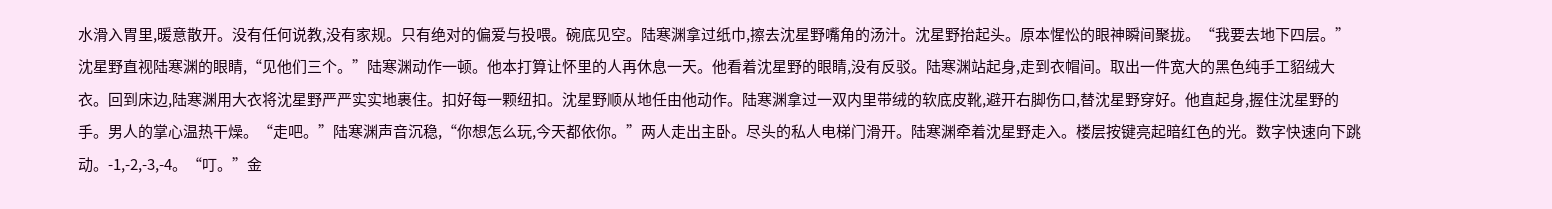水滑入胃里,暖意散开。没有任何说教,没有家规。只有绝对的偏爱与投喂。碗底见空。陆寒渊拿过纸巾,擦去沈星野嘴角的汤汁。沈星野抬起头。原本惺忪的眼神瞬间聚拢。“我要去地下四层。”沈星野直视陆寒渊的眼睛,“见他们三个。”陆寒渊动作一顿。他本打算让怀里的人再休息一天。他看着沈星野的眼睛,没有反驳。陆寒渊站起身,走到衣帽间。取出一件宽大的黑色纯手工貂绒大衣。回到床边,陆寒渊用大衣将沈星野严严实实地裹住。扣好每一颗纽扣。沈星野顺从地任由他动作。陆寒渊拿过一双内里带绒的软底皮靴,避开右脚伤口,替沈星野穿好。他直起身,握住沈星野的手。男人的掌心温热干燥。“走吧。”陆寒渊声音沉稳,“你想怎么玩,今天都依你。”两人走出主卧。尽头的私人电梯门滑开。陆寒渊牵着沈星野走入。楼层按键亮起暗红色的光。数字快速向下跳动。-1,-2,-3,-4。“叮。”金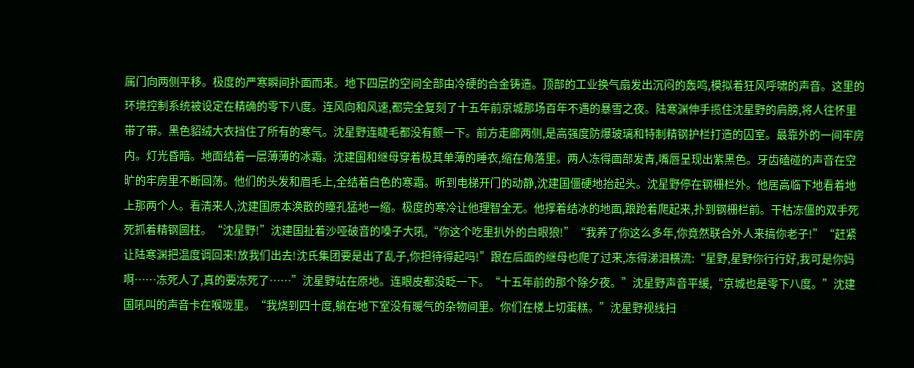属门向两侧平移。极度的严寒瞬间扑面而来。地下四层的空间全部由冷硬的合金铸造。顶部的工业换气扇发出沉闷的轰鸣,模拟着狂风呼啸的声音。这里的环境控制系统被设定在精确的零下八度。连风向和风速,都完全复刻了十五年前京城那场百年不遇的暴雪之夜。陆寒渊伸手揽住沈星野的肩膀,将人往怀里带了带。黑色貂绒大衣挡住了所有的寒气。沈星野连睫毛都没有颤一下。前方走廊两侧,是高强度防爆玻璃和特制精钢护栏打造的囚室。最靠外的一间牢房内。灯光昏暗。地面结着一层薄薄的冰霜。沈建国和继母穿着极其单薄的睡衣,缩在角落里。两人冻得面部发青,嘴唇呈现出紫黑色。牙齿磕碰的声音在空旷的牢房里不断回荡。他们的头发和眉毛上,全结着白色的寒霜。听到电梯开门的动静,沈建国僵硬地抬起头。沈星野停在钢栅栏外。他居高临下地看着地上那两个人。看清来人,沈建国原本涣散的瞳孔猛地一缩。极度的寒冷让他理智全无。他撑着结冰的地面,踉跄着爬起来,扑到钢栅栏前。干枯冻僵的双手死死抓着精钢圆柱。“沈星野!”沈建国扯着沙哑破音的嗓子大吼,“你这个吃里扒外的白眼狼!”“我养了你这么多年,你竟然联合外人来搞你老子!”“赶紧让陆寒渊把温度调回来!放我们出去!沈氏集团要是出了乱子,你担待得起吗!”跟在后面的继母也爬了过来,冻得涕泪横流:“星野,星野你行行好,我可是你妈啊……冻死人了,真的要冻死了……”沈星野站在原地。连眼皮都没眨一下。“十五年前的那个除夕夜。”沈星野声音平缓,“京城也是零下八度。”沈建国吼叫的声音卡在喉咙里。“我烧到四十度,躺在地下室没有暖气的杂物间里。你们在楼上切蛋糕。”沈星野视线扫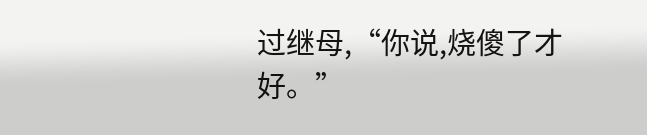过继母,“你说,烧傻了才好。”